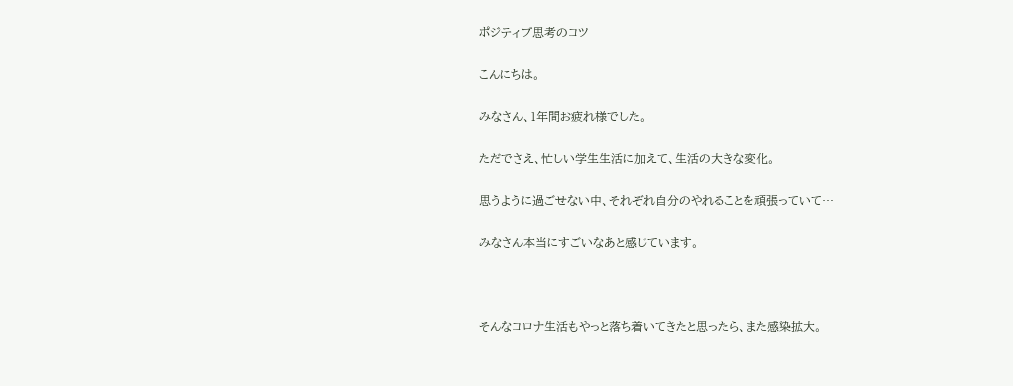ポジティブ思考のコツ

こんにちは。

みなさん、1年間お疲れ様でした。

ただでさえ、忙しい学生生活に加えて、生活の大きな変化。

思うように過ごせない中、それぞれ自分のやれることを頑張っていて…

みなさん本当にすごいなあと感じています。



そんなコロナ生活もやっと落ち着いてきたと思ったら、また感染拡大。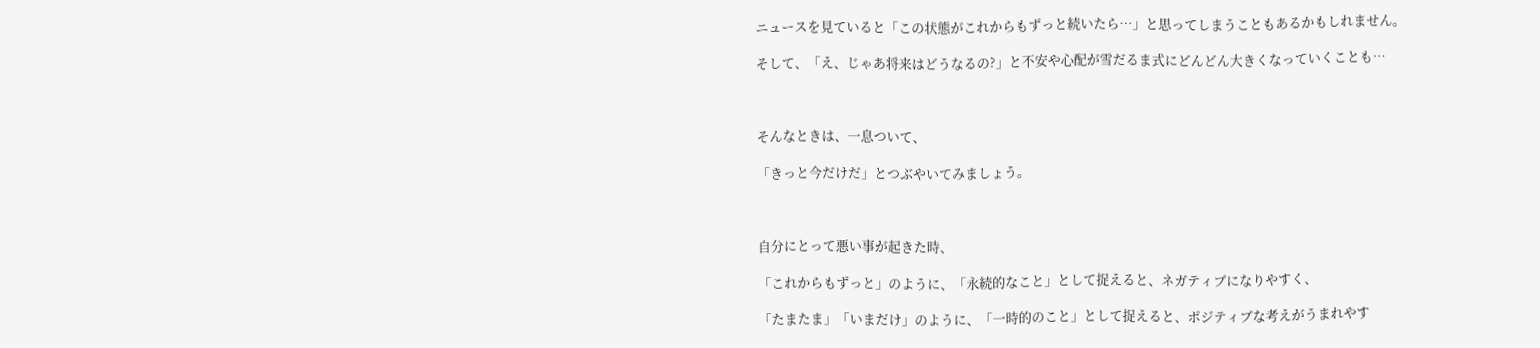ニュースを見ていると「この状態がこれからもずっと続いたら…」と思ってしまうこともあるかもしれません。

そして、「え、じゃあ将来はどうなるの?」と不安や心配が雪だるま式にどんどん大きくなっていくことも…



そんなときは、一息ついて、

「きっと今だけだ」とつぶやいてみましょう。



自分にとって悪い事が起きた時、

「これからもずっと」のように、「永続的なこと」として捉えると、ネガティブになりやすく、

「たまたま」「いまだけ」のように、「一時的のこと」として捉えると、ポジティブな考えがうまれやす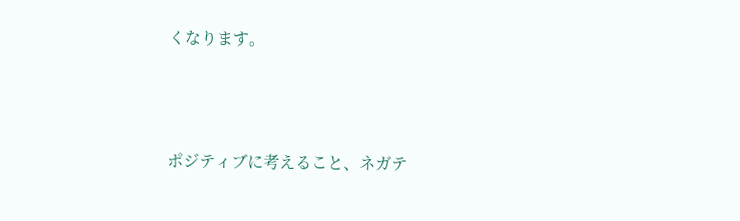くなります。



ポジティブに考えること、ネガテ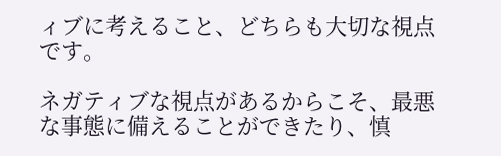ィブに考えること、どちらも大切な視点です。

ネガティブな視点があるからこそ、最悪な事態に備えることができたり、慎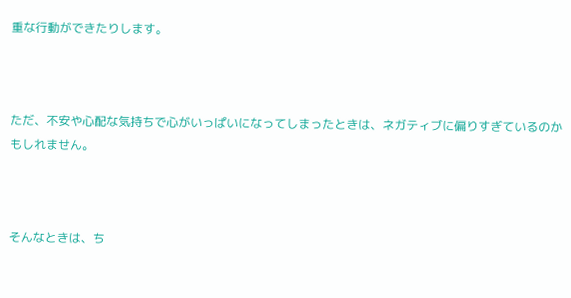重な行動ができたりします。



ただ、不安や心配な気持ちで心がいっぱいになってしまったときは、ネガティブに偏りすぎているのかもしれません。



そんなときは、ち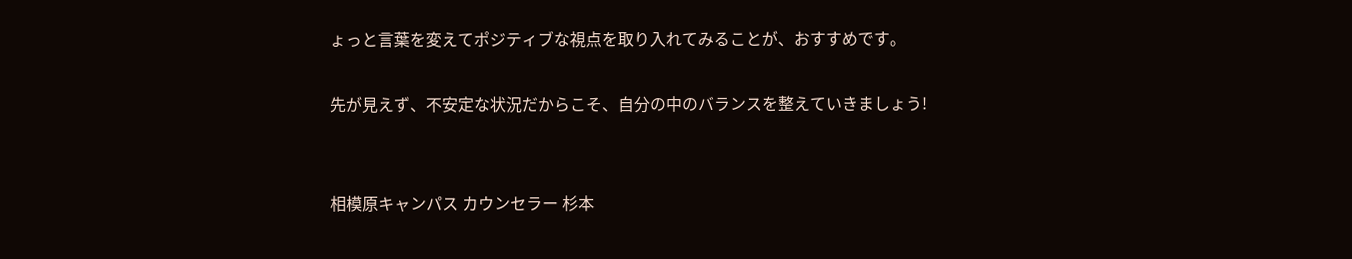ょっと言葉を変えてポジティブな視点を取り入れてみることが、おすすめです。

先が見えず、不安定な状況だからこそ、自分の中のバランスを整えていきましょう!


相模原キャンパス カウンセラー 杉本